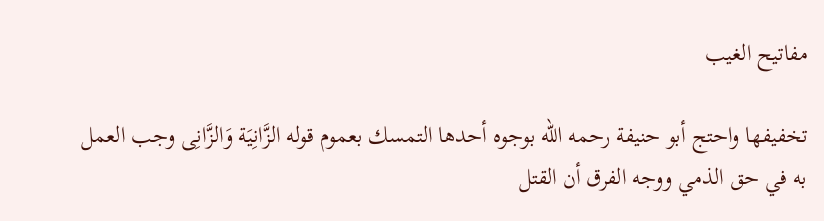مفاتيح الغيب

تخفيفها واحتج أبو حنيفة رحمه الله بوجوه أحدها التمسك بعموم قوله الزَّانِيَة وَالزَّانِى وجب العمل به في حق الذمي ووجه الفرق أن القتل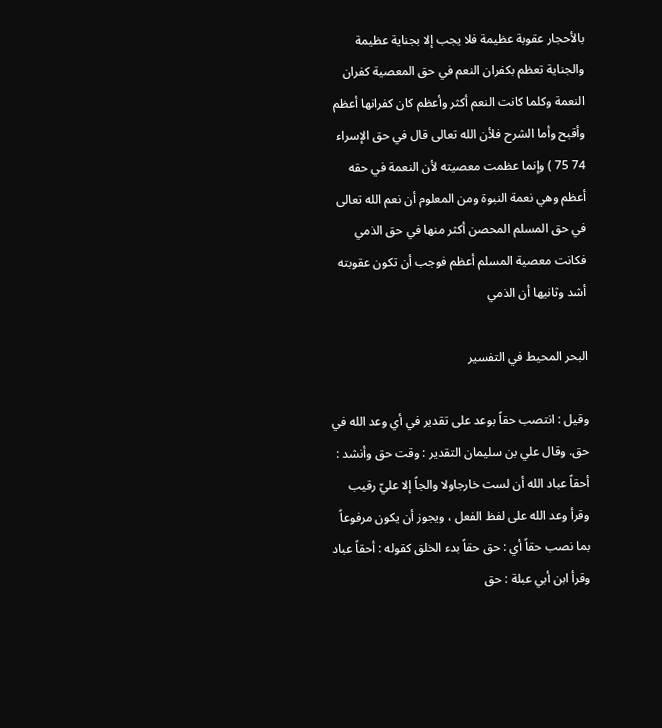بالأحجار عقوبة عظيمة فلا يجب إلا بجناية عظيمة والجناية تعظم بكفران النعم في حق المعصية كفران النعمة وكلما كانت النعم أكثر وأعظم كان كفرانها أعظم وأقبح وأما الشرح فلأن الله تعالى قال في حق الإسراء 74 75 ) وإنما عظمت معصيته لأن النعمة في حقه أعظم وهي نعمة النبوة ومن المعلوم أن نعم الله تعالى في حق المسلم المحصن أكثر منها في حق الذمي فكانت معصية المسلم أعظم فوجب أن تكون عقوبته أشد وثانيها أن الذمي

البحر المحيط في التفسير

وقيل : انتصب حقاً بوعد على تقدير في أي وعد الله في حق. وقال علي بن سليمان التقدير : وقت حق وأنشد : أحقاً عباد الله أن لست خارجاولا والجاً إلا عليّ رقيب وقرأ وعد الله على لفظ الفعل ، ويجوز أن يكون مرفوعاً بما نصب حقاً أي : حق حقاً بدء الخلق كقوله : أحقاً عباد وقرأ ابن أبي عبلة : حق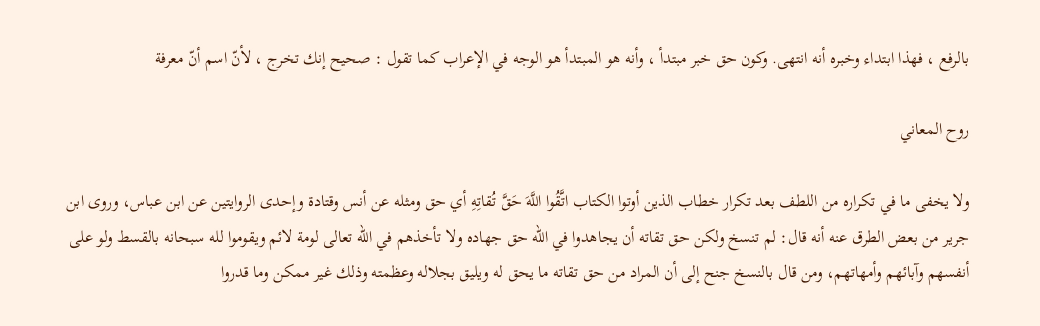بالرفع ، فهذا ابتداء وخبره أنه انتهى. وكون حق خبر مبتدأ ، وأنه هو المبتدأ هو الوجه في الإعراب كما تقول : صحيح إنك تخرج ، لأنّ اسم أنّ معرفة

روح المعاني

ولا يخفى ما في تكراره من اللطف بعد تكرار خطاب الذين أوتوا الكتاب اتَّقُوا اللَّهَ حَقَّ تُقاتِهِ أي حق ومثله عن أنس وقتادة وإحدى الروايتين عن ابن عباس، وروى ابن جرير من بعض الطرق عنه أنه قال: لم تنسخ ولكن حق تقاته أن يجاهدوا في الله حق جهاده ولا تأخذهم في الله تعالى لومة لائم ويقوموا لله سبحانه بالقسط ولو على أنفسهم وآبائهم وأمهاتهم، ومن قال بالنسخ جنح إلى أن المراد من حق تقاته ما يحق له ويليق بجلاله وعظمته وذلك غير ممكن وما قدروا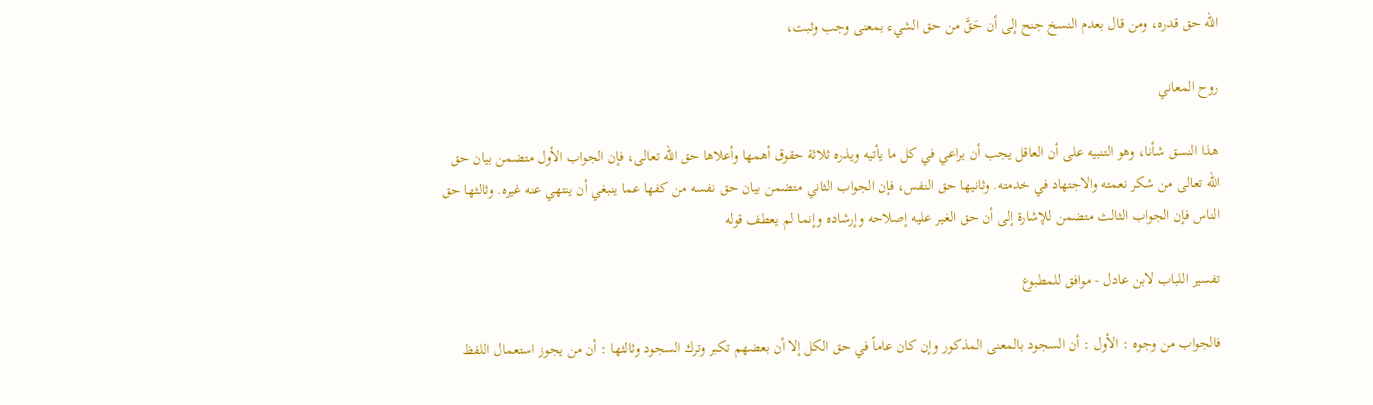الله حق قدره، ومن قال بعدم النسخ جنح إلى أن حَقَّ من حق الشيء بمعنى وجب وثبت،

روح المعاني

هذا النسق شأنا، وهو التنبيه على أن العاقل يجب أن يراعي في كل ما يأتيه ويذره ثلاثة حقوق أهمها وأعلاها حق الله تعالى، فإن الجواب الأول متضمن بيان حق الله تعالى من شكر نعمته والاجتهاد في خدمته. وثانيها حق النفس، فإن الجواب الثاني متضمن بيان حق نفسه من كفها عما ينبغي أن ينتهي عنه غيره. وثالثها حق الناس فإن الجواب الثالث متضمن للإشارة إلى أن حق الغير عليه إصلاحه وإرشاده وإنما لم يعطف قوله

تفسير اللباب لابن عادل - موافق للمطبوع

فالجواب من وجوه : الأول : أن السجود بالمعنى المذكور وإن كان عاماً في حق الكل إلا أن بعضهم تكبر وترك السجود وثالثها : أن من يجوز استعمال اللفظ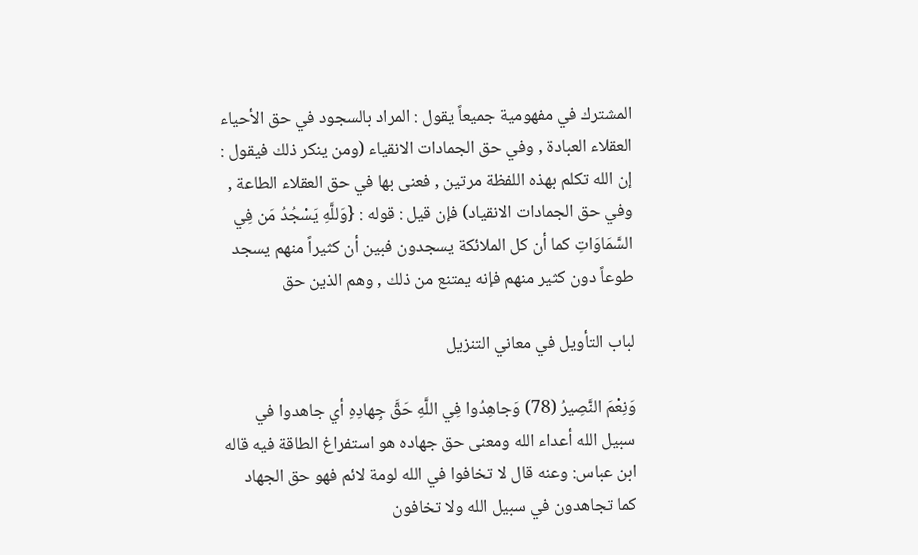المشترك في مفهومية جميعاً يقول : المراد بالسجود في حق الأحياء العقلاء العبادة , وفي حق الجمادات الانقياء (ومن ينكر ذلك فيقول : إن الله تكلم بهذه اللفظة مرتين , فعنى بها في حق العقلاء الطاعة , وفي حق الجمادات الانقياد) فإن قيل : قوله : {وَللَّهِ يَسْجُدُ مَن فِي السَّمَاوَاتِ كما أن كل الملائكة يسجدون فبين أن كثيراً منهم يسجد طوعاً دون كثير منهم فإنه يمتنع من ذلك , وهم الذين حق

لباب التأويل في معاني التنزيل

وَنِعْمَ النَّصِيرُ (78) وَجاهِدُوا فِي اللَّهِ حَقَّ جِهادِهِ أي جاهدوا في سبيل الله أعداء الله ومعنى حق جهاده هو استفراغ الطاقة فيه قاله ابن عباس: وعنه قال لا تخافوا في الله لومة لائم فهو حق الجهاد كما تجاهدون في سبيل الله ولا تخافون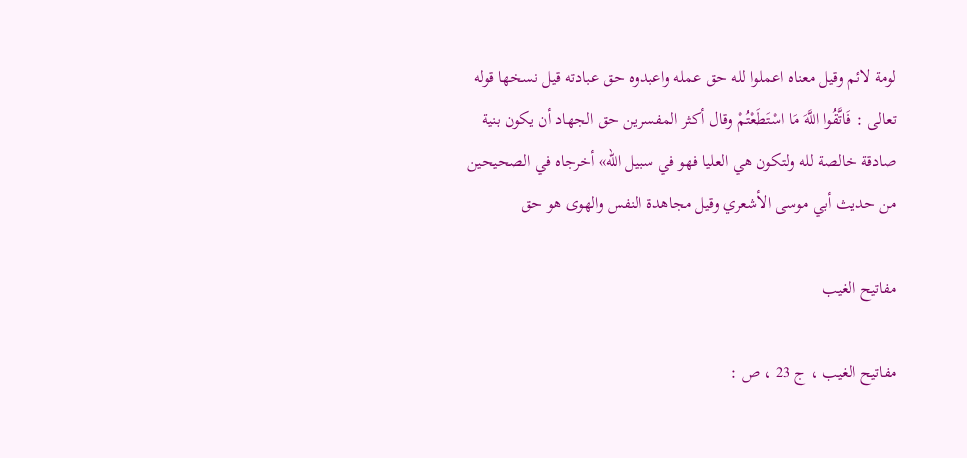لومة لائم وقيل معناه اعملوا لله حق عمله واعبدوه حق عبادته قيل نسخها قوله تعالى : فَاتَّقُوا اللَّهَ مَا اسْتَطَعْتُمْ وقال أكثر المفسرين حق الجهاد أن يكون بنية صادقة خالصة لله ولتكون هي العليا فهو في سبيل الله» أخرجاه في الصحيحين من حديث أبي موسى الأشعري وقيل مجاهدة النفس والهوى هو حق

مفاتيح الغيب

مفاتيح الغيب ، ج 23 ، ص :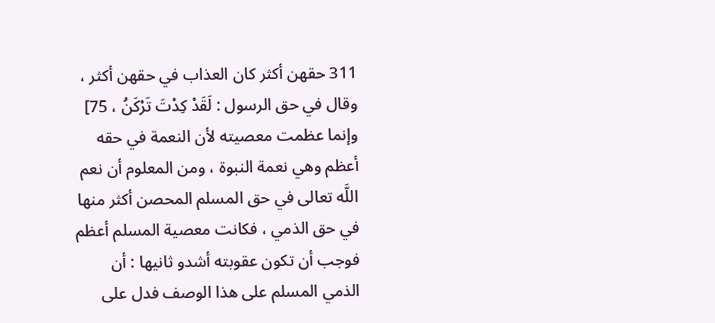311 حقهن أكثر كان العذاب في حقهن أكثر ، وقال في حق الرسول : لَقَدْ كِدْتَ تَرْكَنُ ، 75] وإنما عظمت معصيته لأن النعمة في حقه أعظم وهي نعمة النبوة ، ومن المعلوم أن نعم اللَّه تعالى في حق المسلم المحصن أكثر منها في حق الذمي ، فكانت معصية المسلم أعظم فوجب أن تكون عقوبته أشدو ثانيها : أن الذمي المسلم على هذا الوصف فدل على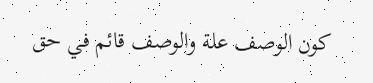كون الوصف علة والوصف قائم في حق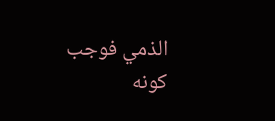الذمي فوجب كونه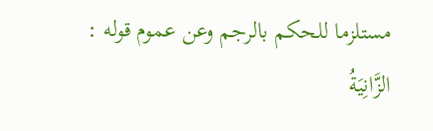مستلزما للحكم بالرجم وعن عموم قوله : الزَّانِيَةُ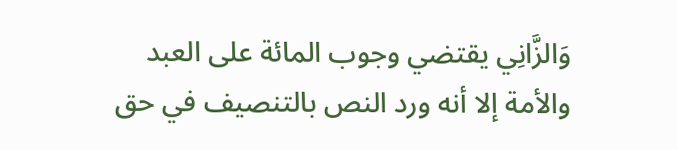وَالزَّانِي يقتضي وجوب المائة على العبد والأمة إلا أنه ورد النص بالتنصيف في حق